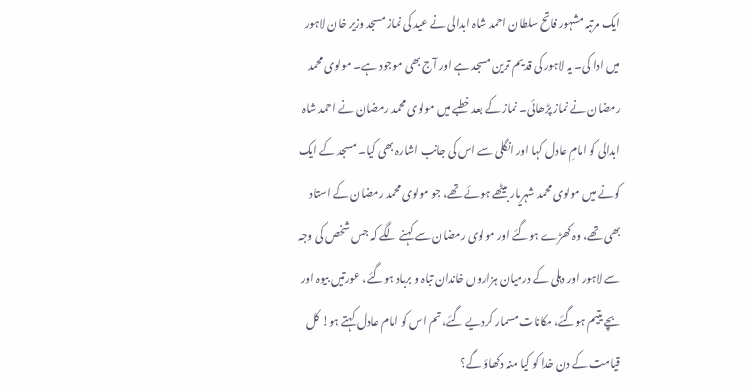ایک مرتبہ مشہور فاتح سلطان احمد شاہ ابدالی نے عید کی نماز مسجد وزیر خان لاہور میں ادا کی۔ یہ لاہور کی قدیم ترین مسجد ہے اور آج بھی موجود ہے۔ مولوی محمد رمضان نے نماز پڑھائی۔ نماز کے بعد خطبے میں مولوی محمد رمضان نے احمد شاہ ابدالی کو امامِ عادل کہا اور انگلی سے اس کی جانب اشارہ بھی کیا۔ مسجد کے ایک کونے میں مولوی محمد شہریار بیٹھے ہوئے تھے، جو مولوی محمد رمضان کے استاد بھی تھے، وہ کھڑے ہوگئے اور مولوی رمضان سے کہنے لگے کہ جس شخص کی وجہ سے لاہور اور دہلی کے درمیان ہزاروں خاندان تباہ و برباد ہوگئے، عورتیں بیوہ اور بچے یتیم ہوگئے، مکانات مسمار کردیے گئے، تم اس کو امام عادل کہتے ہو! کل قیامت کے دن خدا کو کیا منہ دکھاؤ گے؟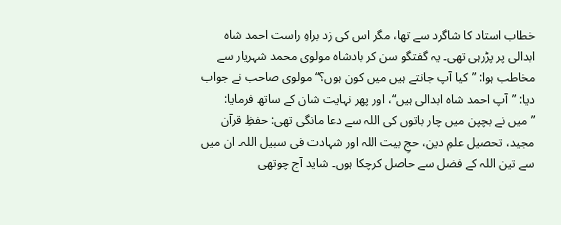خطاب استاد کا شاگرد سے تھا، مگر اس کی زد براہِ راست احمد شاہ ابدالی پر پڑرہی تھی۔ یہ گفتگو سن کر بادشاہ مولوی محمد شہریار سے مخاطب ہوا: ”کیا آپ جانتے ہیں میں کون ہوں؟“ مولوی صاحب نے جواب دیا: ”آپ احمد شاہ ابدالی ہیں“، اور پھر نہایت شان کے ساتھ فرمایا: ”میں نے بچپن میں چار باتوں کی اللہ سے دعا مانگی تھی: حفظِ قرآن مجید، تحصیل علمِ دین، حجِ بیت اللہ اور شہادت فی سبیل اللہ۔ ان میں سے تین اللہ کے فضل سے حاصل کرچکا ہوں۔ شاید آج چوتھی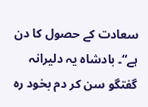سعادت کے حصول کا دن ہے“۔ بادشاہ یہ دلیرانہ گفتگو سن کر دم بخود رہ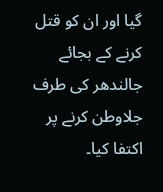گیا اور ان کو قتل کرنے کے بجائے جالندھر کی طرف جلاوطن کرنے پر اکتفا کیا۔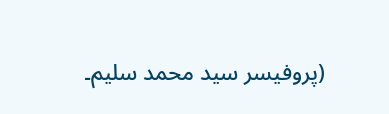(پروفیسر سید محمد سلیم۔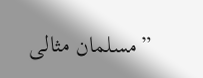”مسلمان مثالی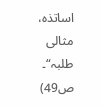اساتذہ، مثالی طلبہ“۔ ص49)